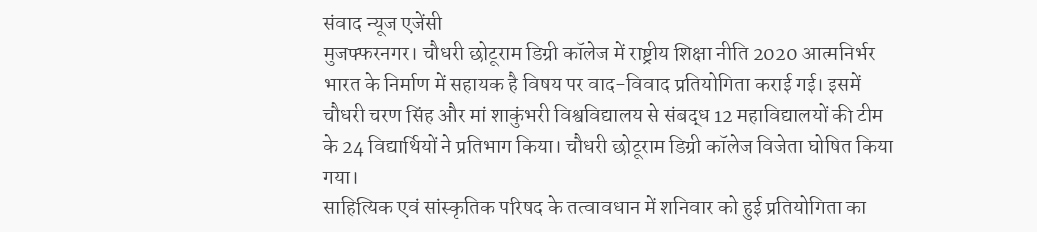संवाद न्यूज एजेंसी
मुजफ्फरनगर। चौधरी छोटूराम डिग्री कॉलेज में राष्ट्रीय शिक्षा नीति 2020 आत्मनिर्भर भारत के निर्माण में सहायक है विषय पर वाद-विवाद प्रतियोगिता कराई गई। इसमें चौधरी चरण सिंह और मां शाकुंभरी विश्वविद्यालय से संबद्ध 12 महाविद्यालयों की टीम के 24 विद्यार्थियों ने प्रतिभाग किया। चौधरी छोटूराम डिग्री कॉलेज विजेता घोषित किया गया।
साहित्यिक एवं सांस्कृतिक परिषद के तत्वावधान में शनिवार को हुई प्रतियोगिता का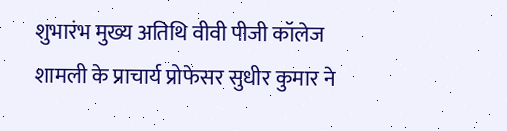शुभारंभ मुख्य अतिथि वीवी पीजी कॉलेज शामली के प्राचार्य प्रोफेसर सुधीर कुमार ने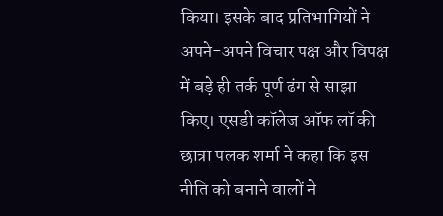किया। इसके बाद प्रतिभागियों ने अपने-अपने विचार पक्ष और विपक्ष में बड़े ही तर्क पूर्ण ढंग से साझा किए। एसडी कॉलेज ऑफ लॉ की छात्रा पलक शर्मा ने कहा कि इस नीति को बनाने वालों ने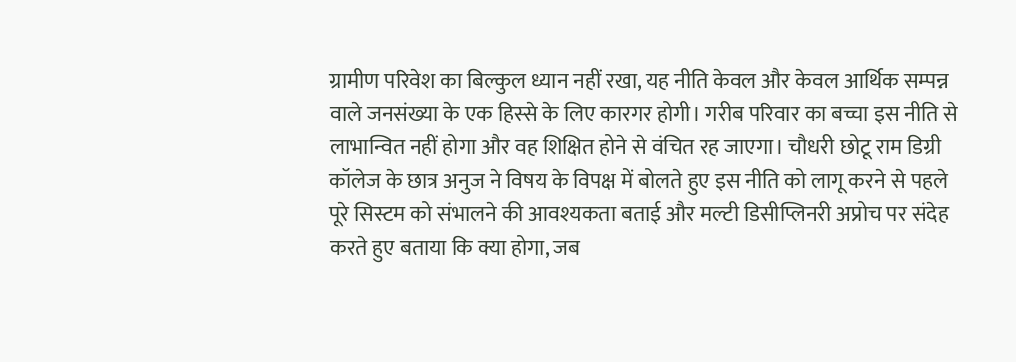ग्रामीण परिवेश का बिल्कुल ध्यान नहीं रखा, यह नीति केवल और केवल आर्थिक सम्पन्न वाले जनसंख्या के एक हिस्से के लिए कारगर होगी। गरीब परिवार का बच्चा इस नीति से लाभान्वित नहीं होगा और वह शिक्षित होने से वंचित रह जाएगा। चौधरी छोटू राम डिग्री कॉलेज के छात्र अनुज ने विषय के विपक्ष में बोलते हुए इस नीति को लागू करने से पहले पूरे सिस्टम को संभालने की आवश्यकता बताई और मल्टी डिसीप्लिनरी अप्रोच पर संदेह करते हुए बताया कि क्या होगा, जब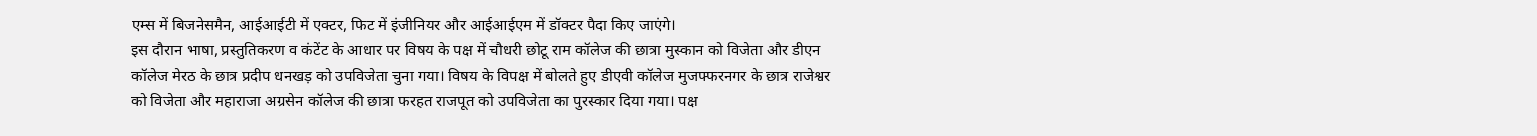एम्स में बिजनेसमैन, आईआईटी में एक्टर, फिट में इंजीनियर और आईआईएम में डॉक्टर पैदा किए जाएंगे।
इस दौरान भाषा, प्रस्तुतिकरण व कंटेंट के आधार पर विषय के पक्ष में चौधरी छोटू राम कॉलेज की छात्रा मुस्कान को विजेता और डीएन कॉलेज मेरठ के छात्र प्रदीप धनखड़ को उपविजेता चुना गया। विषय के विपक्ष में बोलते हुए डीएवी कॉलेज मुजफ्फरनगर के छात्र राजेश्वर को विजेता और महाराजा अग्रसेन कॉलेज की छात्रा फरहत राजपूत को उपविजेता का पुरस्कार दिया गया। पक्ष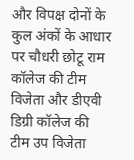और विपक्ष दोनों के कुल अंकों के आधार पर चौधरी छोटू राम कॉलेज की टीम विजेता और डीएवी डिग्री कॉलेज की टीम उप विजेता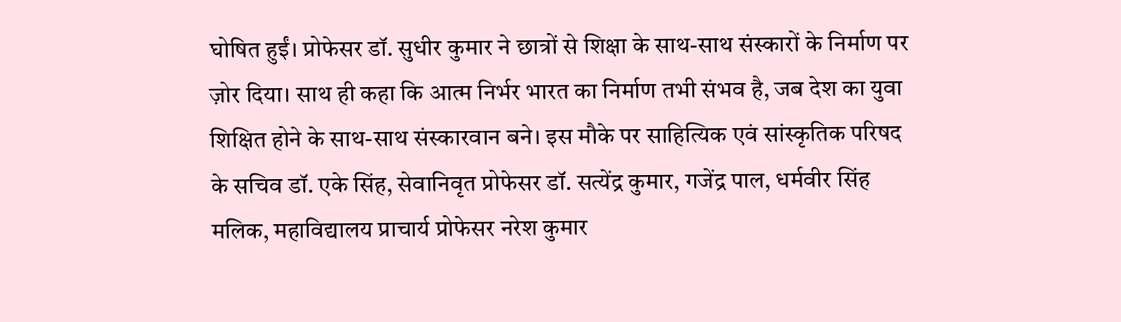घोषित हुईं। प्रोफेसर डॉ. सुधीर कुमार ने छात्रों से शिक्षा के साथ-साथ संस्कारों के निर्माण पर ज़ोर दिया। साथ ही कहा कि आत्म निर्भर भारत का निर्माण तभी संभव है, जब देश का युवा शिक्षित होने के साथ-साथ संस्कारवान बने। इस मौके पर साहित्यिक एवं सांस्कृतिक परिषद के सचिव डॉ. एके सिंह, सेवानिवृत प्रोफेसर डॉ. सत्येंद्र कुमार, गजेंद्र पाल, धर्मवीर सिंह मलिक, महाविद्यालय प्राचार्य प्रोफेसर नरेश कुमार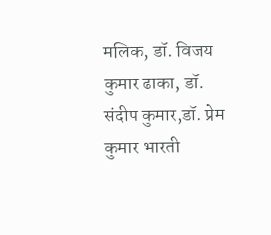मलिक, डॉ. विजय कुमार ढाका, डॉ. संदीप कुमार,डॉ. प्रेम कुमार भारती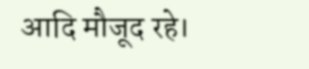आदि मौजूद रहे।